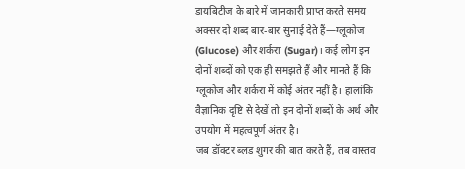डायबिटीज के बारे में जानकारी प्राप्त करते समय अक्सर दो शब्द बार-बार सुनाई देते हैं—ग्लूकोज (Glucose) और शर्करा (Sugar)। कई लोग इन दोनों शब्दों को एक ही समझते हैं और मानते हैं कि ग्लूकोज और शर्करा में कोई अंतर नहीं है। हालांकि वैज्ञानिक दृष्टि से देखें तो इन दोनों शब्दों के अर्थ और उपयोग में महत्वपूर्ण अंतर है।
जब डॉक्टर ब्लड शुगर की बात करते हैं, तब वास्तव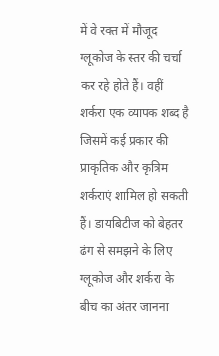में वे रक्त में मौजूद ग्लूकोज के स्तर की चर्चा कर रहे होते हैं। वहीं शर्करा एक व्यापक शब्द है जिसमें कई प्रकार की प्राकृतिक और कृत्रिम शर्कराएं शामिल हो सकती हैं। डायबिटीज को बेहतर ढंग से समझने के लिए ग्लूकोज और शर्करा के बीच का अंतर जानना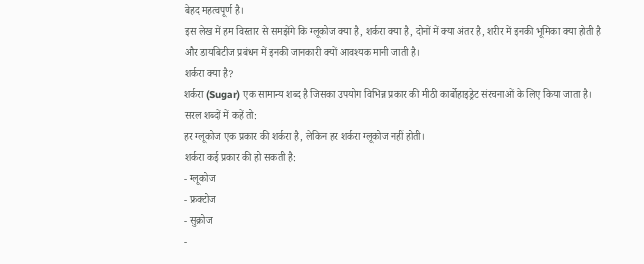बेहद महत्वपूर्ण है।
इस लेख में हम विस्तार से समझेंगे कि ग्लूकोज क्या है, शर्करा क्या है, दोनों में क्या अंतर है, शरीर में इनकी भूमिका क्या होती है और डायबिटीज प्रबंधन में इनकी जानकारी क्यों आवश्यक मानी जाती है।
शर्करा क्या है?
शर्करा (Sugar) एक सामान्य शब्द है जिसका उपयोग विभिन्न प्रकार की मीठी कार्बोहाइड्रेट संरचनाओं के लिए किया जाता है।
सरल शब्दों में कहें तो:
हर ग्लूकोज एक प्रकार की शर्करा है, लेकिन हर शर्करा ग्लूकोज नहीं होती।
शर्करा कई प्रकार की हो सकती है:
- ग्लूकोज
- फ्रक्टोज
- सुक्रोज
-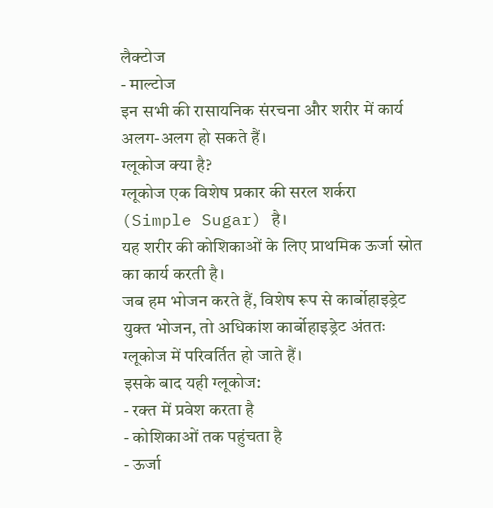लैक्टोज
- माल्टोज
इन सभी की रासायनिक संरचना और शरीर में कार्य अलग-अलग हो सकते हैं।
ग्लूकोज क्या है?
ग्लूकोज एक विशेष प्रकार की सरल शर्करा (Simple Sugar) है।
यह शरीर की कोशिकाओं के लिए प्राथमिक ऊर्जा स्रोत का कार्य करती है।
जब हम भोजन करते हैं, विशेष रूप से कार्बोहाइड्रेट युक्त भोजन, तो अधिकांश कार्बोहाइड्रेट अंततः ग्लूकोज में परिवर्तित हो जाते हैं।
इसके बाद यही ग्लूकोज:
- रक्त में प्रवेश करता है
- कोशिकाओं तक पहुंचता है
- ऊर्जा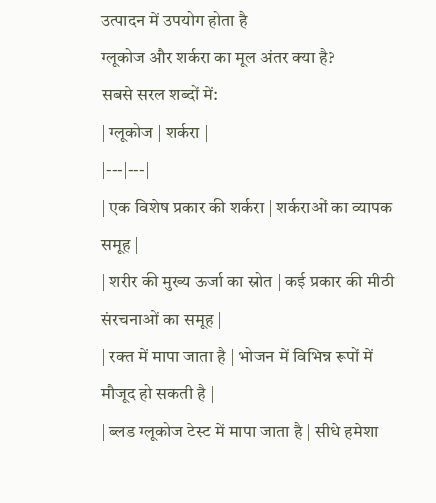उत्पादन में उपयोग होता है
ग्लूकोज और शर्करा का मूल अंतर क्या है?
सबसे सरल शब्दों में:
| ग्लूकोज | शर्करा |
|---|---|
| एक विशेष प्रकार की शर्करा | शर्कराओं का व्यापक समूह |
| शरीर की मुख्य ऊर्जा का स्रोत | कई प्रकार की मीठी संरचनाओं का समूह |
| रक्त में मापा जाता है | भोजन में विभिन्न रूपों में मौजूद हो सकती है |
| ब्लड ग्लूकोज टेस्ट में मापा जाता है | सीधे हमेशा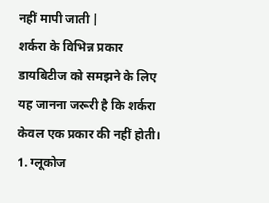नहीं मापी जाती |
शर्करा के विभिन्न प्रकार
डायबिटीज को समझने के लिए यह जानना जरूरी है कि शर्करा केवल एक प्रकार की नहीं होती।
1. ग्लूकोज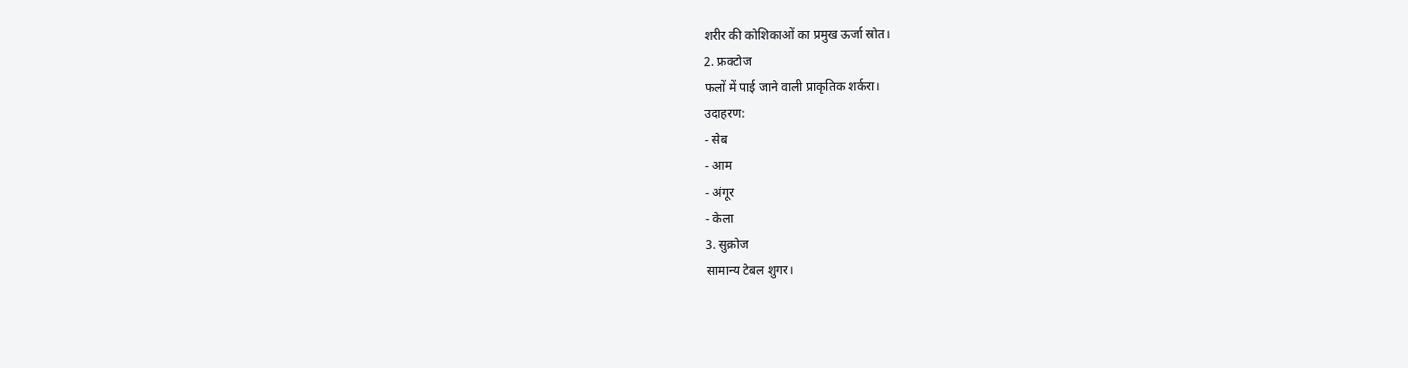शरीर की कोशिकाओं का प्रमुख ऊर्जा स्रोत।
2. फ्रक्टोज
फलों में पाई जाने वाली प्राकृतिक शर्करा।
उदाहरण:
- सेब
- आम
- अंगूर
- केला
3. सुक्रोज
सामान्य टेबल शुगर।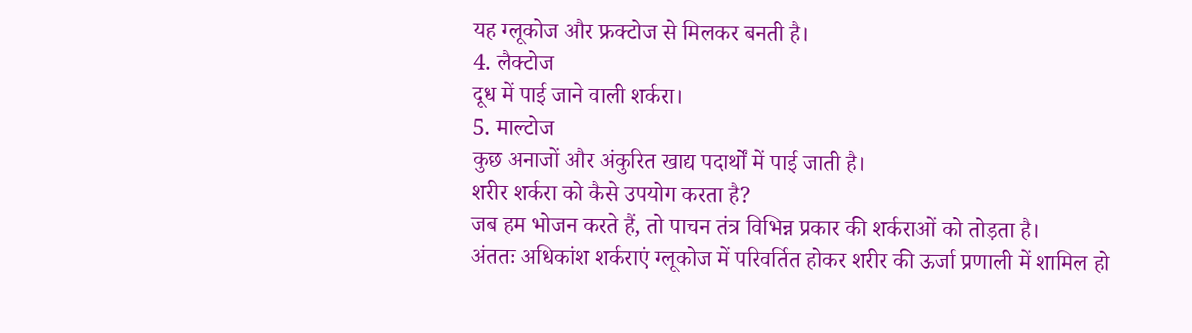यह ग्लूकोज और फ्रक्टोज से मिलकर बनती है।
4. लैक्टोज
दूध में पाई जाने वाली शर्करा।
5. माल्टोज
कुछ अनाजों और अंकुरित खाद्य पदार्थों में पाई जाती है।
शरीर शर्करा को कैसे उपयोग करता है?
जब हम भोजन करते हैं, तो पाचन तंत्र विभिन्न प्रकार की शर्कराओं को तोड़ता है।
अंततः अधिकांश शर्कराएं ग्लूकोज में परिवर्तित होकर शरीर की ऊर्जा प्रणाली में शामिल हो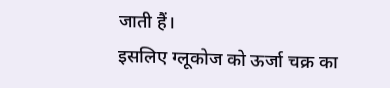जाती हैं।
इसलिए ग्लूकोज को ऊर्जा चक्र का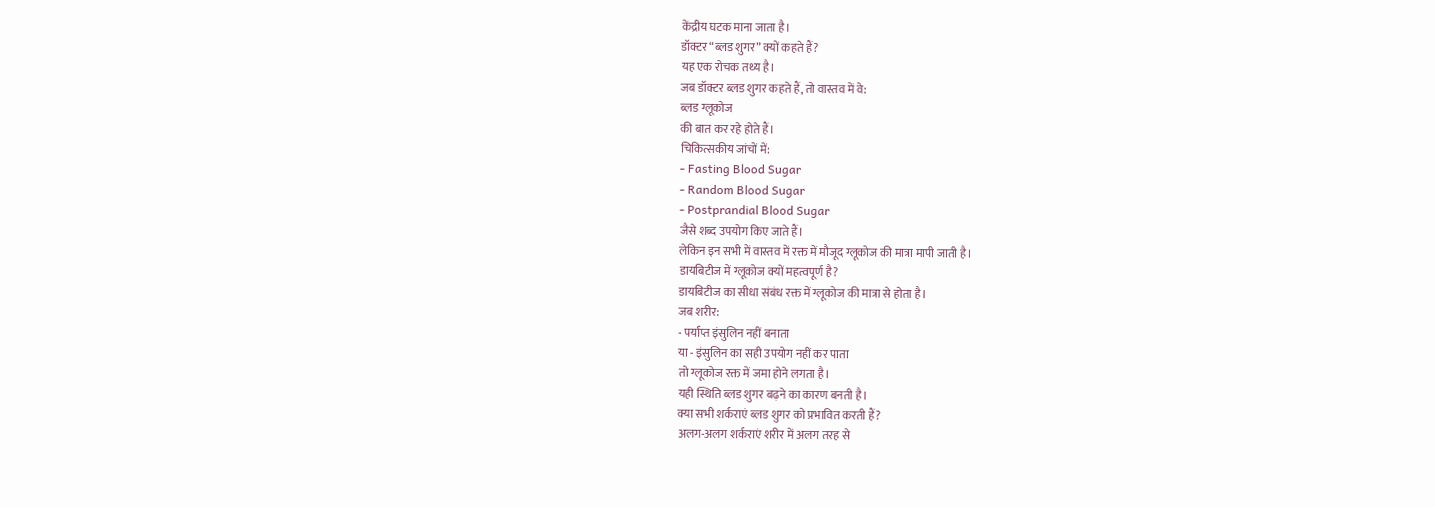केंद्रीय घटक माना जाता है।
डॉक्टर “ब्लड शुगर” क्यों कहते हैं?
यह एक रोचक तथ्य है।
जब डॉक्टर ब्लड शुगर कहते हैं, तो वास्तव में वे:
ब्लड ग्लूकोज
की बात कर रहे होते हैं।
चिकित्सकीय जांचों में:
- Fasting Blood Sugar
- Random Blood Sugar
- Postprandial Blood Sugar
जैसे शब्द उपयोग किए जाते हैं।
लेकिन इन सभी में वास्तव में रक्त में मौजूद ग्लूकोज की मात्रा मापी जाती है।
डायबिटीज में ग्लूकोज क्यों महत्वपूर्ण है?
डायबिटीज का सीधा संबंध रक्त में ग्लूकोज की मात्रा से होता है।
जब शरीर:
- पर्याप्त इंसुलिन नहीं बनाता
या - इंसुलिन का सही उपयोग नहीं कर पाता
तो ग्लूकोज रक्त में जमा होने लगता है।
यही स्थिति ब्लड शुगर बढ़ने का कारण बनती है।
क्या सभी शर्कराएं ब्लड शुगर को प्रभावित करती हैं?
अलग-अलग शर्कराएं शरीर में अलग तरह से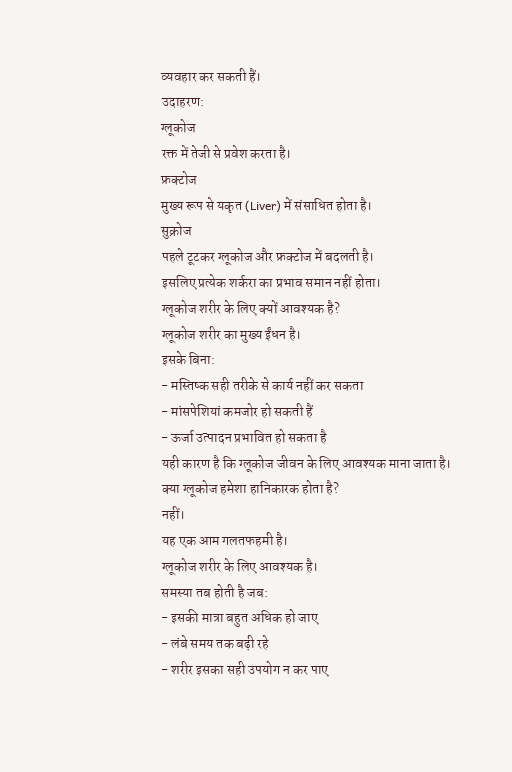व्यवहार कर सकती हैं।
उदाहरण:
ग्लूकोज
रक्त में तेजी से प्रवेश करता है।
फ्रक्टोज
मुख्य रूप से यकृत (Liver) में संसाधित होता है।
सुक्रोज
पहले टूटकर ग्लूकोज और फ्रक्टोज में बदलती है।
इसलिए प्रत्येक शर्करा का प्रभाव समान नहीं होता।
ग्लूकोज शरीर के लिए क्यों आवश्यक है?
ग्लूकोज शरीर का मुख्य ईंधन है।
इसके बिना:
- मस्तिष्क सही तरीके से कार्य नहीं कर सकता
- मांसपेशियां कमजोर हो सकती हैं
- ऊर्जा उत्पादन प्रभावित हो सकता है
यही कारण है कि ग्लूकोज जीवन के लिए आवश्यक माना जाता है।
क्या ग्लूकोज हमेशा हानिकारक होता है?
नहीं।
यह एक आम गलतफहमी है।
ग्लूकोज शरीर के लिए आवश्यक है।
समस्या तब होती है जब:
- इसकी मात्रा बहुत अधिक हो जाए
- लंबे समय तक बढ़ी रहे
- शरीर इसका सही उपयोग न कर पाए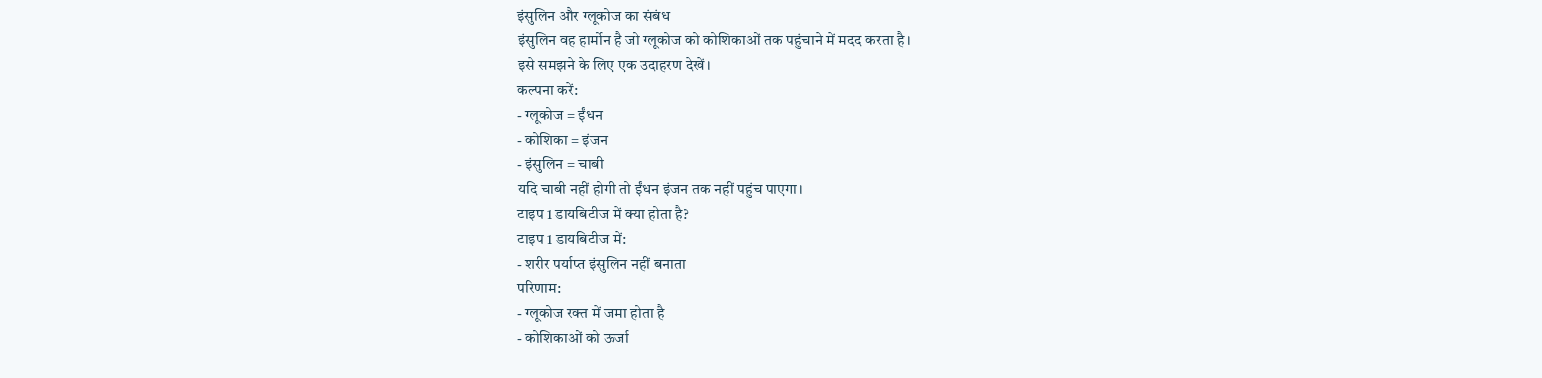इंसुलिन और ग्लूकोज का संबंध
इंसुलिन वह हार्मोन है जो ग्लूकोज को कोशिकाओं तक पहुंचाने में मदद करता है।
इसे समझने के लिए एक उदाहरण देखें।
कल्पना करें:
- ग्लूकोज = ईंधन
- कोशिका = इंजन
- इंसुलिन = चाबी
यदि चाबी नहीं होगी तो ईंधन इंजन तक नहीं पहुंच पाएगा।
टाइप 1 डायबिटीज में क्या होता है?
टाइप 1 डायबिटीज में:
- शरीर पर्याप्त इंसुलिन नहीं बनाता
परिणाम:
- ग्लूकोज रक्त में जमा होता है
- कोशिकाओं को ऊर्जा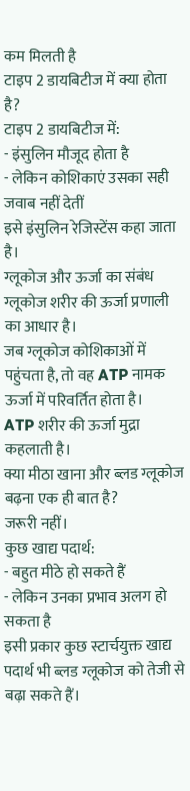कम मिलती है
टाइप 2 डायबिटीज में क्या होता है?
टाइप 2 डायबिटीज में:
- इंसुलिन मौजूद होता है
- लेकिन कोशिकाएं उसका सही जवाब नहीं देतीं
इसे इंसुलिन रेजिस्टेंस कहा जाता है।
ग्लूकोज और ऊर्जा का संबंध
ग्लूकोज शरीर की ऊर्जा प्रणाली का आधार है।
जब ग्लूकोज कोशिकाओं में पहुंचता है, तो वह ATP नामक ऊर्जा में परिवर्तित होता है।
ATP शरीर की ऊर्जा मुद्रा कहलाती है।
क्या मीठा खाना और ब्लड ग्लूकोज बढ़ना एक ही बात है?
जरूरी नहीं।
कुछ खाद्य पदार्थ:
- बहुत मीठे हो सकते हैं
- लेकिन उनका प्रभाव अलग हो सकता है
इसी प्रकार कुछ स्टार्चयुक्त खाद्य पदार्थ भी ब्लड ग्लूकोज को तेजी से बढ़ा सकते हैं।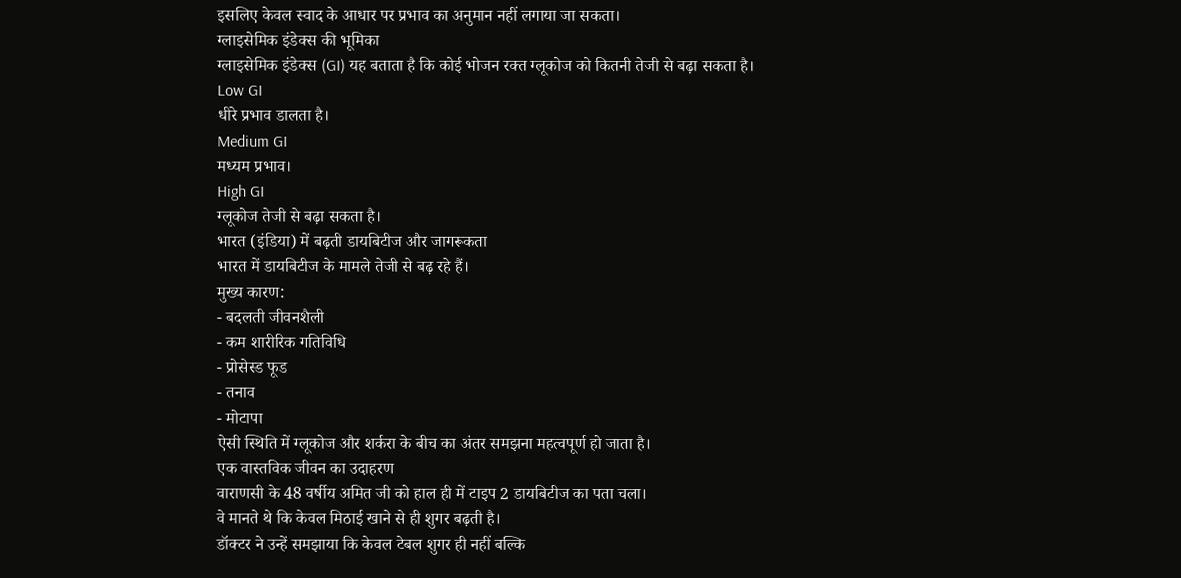इसलिए केवल स्वाद के आधार पर प्रभाव का अनुमान नहीं लगाया जा सकता।
ग्लाइसेमिक इंडेक्स की भूमिका
ग्लाइसेमिक इंडेक्स (GI) यह बताता है कि कोई भोजन रक्त ग्लूकोज को कितनी तेजी से बढ़ा सकता है।
Low GI
धीरे प्रभाव डालता है।
Medium GI
मध्यम प्रभाव।
High GI
ग्लूकोज तेजी से बढ़ा सकता है।
भारत (इंडिया) में बढ़ती डायबिटीज और जागरूकता
भारत में डायबिटीज के मामले तेजी से बढ़ रहे हैं।
मुख्य कारण:
- बदलती जीवनशैली
- कम शारीरिक गतिविधि
- प्रोसेस्ड फूड
- तनाव
- मोटापा
ऐसी स्थिति में ग्लूकोज और शर्करा के बीच का अंतर समझना महत्वपूर्ण हो जाता है।
एक वास्तविक जीवन का उदाहरण
वाराणसी के 48 वर्षीय अमित जी को हाल ही में टाइप 2 डायबिटीज का पता चला।
वे मानते थे कि केवल मिठाई खाने से ही शुगर बढ़ती है।
डॉक्टर ने उन्हें समझाया कि केवल टेबल शुगर ही नहीं बल्कि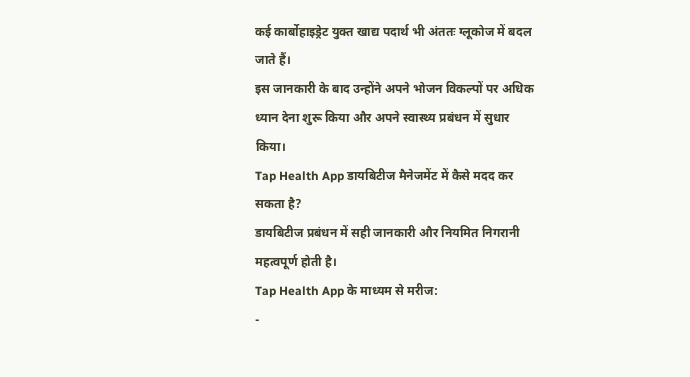कई कार्बोहाइड्रेट युक्त खाद्य पदार्थ भी अंततः ग्लूकोज में बदल जाते हैं।
इस जानकारी के बाद उन्होंने अपने भोजन विकल्पों पर अधिक ध्यान देना शुरू किया और अपने स्वास्थ्य प्रबंधन में सुधार किया।
Tap Health App डायबिटीज मैनेजमेंट में कैसे मदद कर सकता है?
डायबिटीज प्रबंधन में सही जानकारी और नियमित निगरानी महत्वपूर्ण होती है।
Tap Health App के माध्यम से मरीज:
-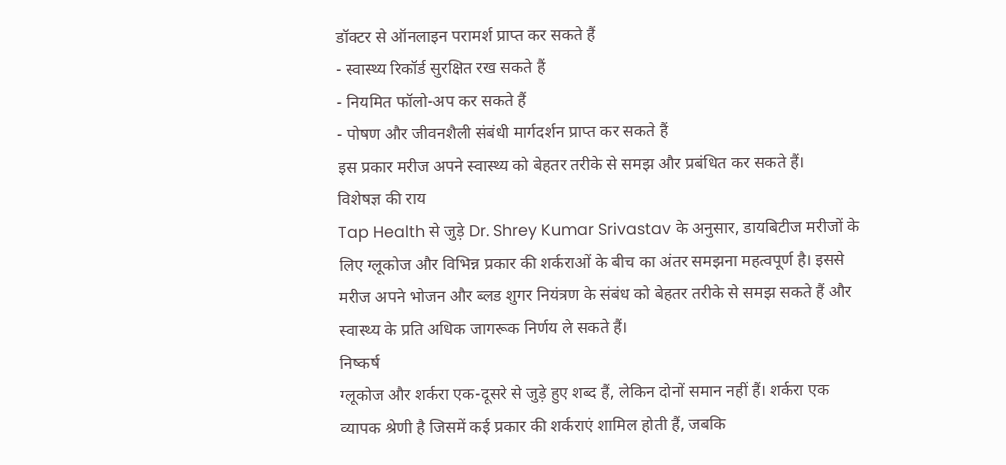डॉक्टर से ऑनलाइन परामर्श प्राप्त कर सकते हैं
- स्वास्थ्य रिकॉर्ड सुरक्षित रख सकते हैं
- नियमित फॉलो-अप कर सकते हैं
- पोषण और जीवनशैली संबंधी मार्गदर्शन प्राप्त कर सकते हैं
इस प्रकार मरीज अपने स्वास्थ्य को बेहतर तरीके से समझ और प्रबंधित कर सकते हैं।
विशेषज्ञ की राय
Tap Health से जुड़े Dr. Shrey Kumar Srivastav के अनुसार, डायबिटीज मरीजों के लिए ग्लूकोज और विभिन्न प्रकार की शर्कराओं के बीच का अंतर समझना महत्वपूर्ण है। इससे मरीज अपने भोजन और ब्लड शुगर नियंत्रण के संबंध को बेहतर तरीके से समझ सकते हैं और स्वास्थ्य के प्रति अधिक जागरूक निर्णय ले सकते हैं।
निष्कर्ष
ग्लूकोज और शर्करा एक-दूसरे से जुड़े हुए शब्द हैं, लेकिन दोनों समान नहीं हैं। शर्करा एक व्यापक श्रेणी है जिसमें कई प्रकार की शर्कराएं शामिल होती हैं, जबकि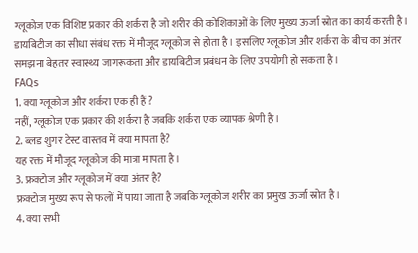ग्लूकोज एक विशिष्ट प्रकार की शर्करा है जो शरीर की कोशिकाओं के लिए मुख्य ऊर्जा स्रोत का कार्य करती है।
डायबिटीज का सीधा संबंध रक्त में मौजूद ग्लूकोज से होता है। इसलिए ग्लूकोज और शर्करा के बीच का अंतर समझना बेहतर स्वास्थ्य जागरूकता और डायबिटीज प्रबंधन के लिए उपयोगी हो सकता है।
FAQs
1. क्या ग्लूकोज और शर्करा एक ही हैं?
नहीं, ग्लूकोज एक प्रकार की शर्करा है जबकि शर्करा एक व्यापक श्रेणी है।
2. ब्लड शुगर टेस्ट वास्तव में क्या मापता है?
यह रक्त में मौजूद ग्लूकोज की मात्रा मापता है।
3. फ्रक्टोज और ग्लूकोज में क्या अंतर है?
फ्रक्टोज मुख्य रूप से फलों में पाया जाता है जबकि ग्लूकोज शरीर का प्रमुख ऊर्जा स्रोत है।
4. क्या सभी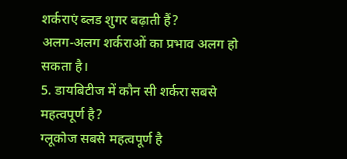शर्कराएं ब्लड शुगर बढ़ाती हैं?
अलग-अलग शर्कराओं का प्रभाव अलग हो सकता है।
5. डायबिटीज में कौन सी शर्करा सबसे महत्वपूर्ण है?
ग्लूकोज सबसे महत्वपूर्ण है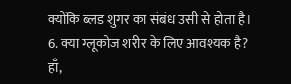क्योंकि ब्लड शुगर का संबंध उसी से होता है।
6. क्या ग्लूकोज शरीर के लिए आवश्यक है?
हाँ,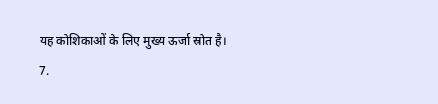यह कोशिकाओं के लिए मुख्य ऊर्जा स्रोत है।
7.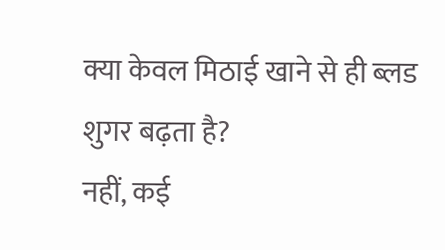क्या केवल मिठाई खाने से ही ब्लड शुगर बढ़ता है?
नहीं, कई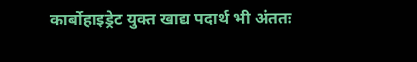कार्बोहाइड्रेट युक्त खाद्य पदार्थ भी अंततः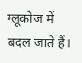ग्लूकोज में बदल जाते हैं।